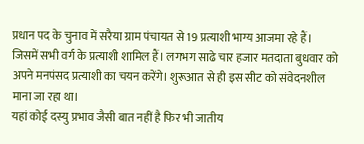प्रधान पद के चुनाव में सरैया ग्राम पंचायत से 19 प्रत्याशी भाग्य आजमा रहे हैं। जिसमें सभी वर्ग के प्रत्याशी शामिल हैं। लगभग साढे चार हजार मतदाता बुधवार को अपने मनपंसद प्रत्याशी का चयन करेंगे। शुरूआत से ही इस सीट को संवेदनशील माना जा रहा था।
यहां कोई दस्यु प्रभाव जैसी बात नहीं है फिर भी जातीय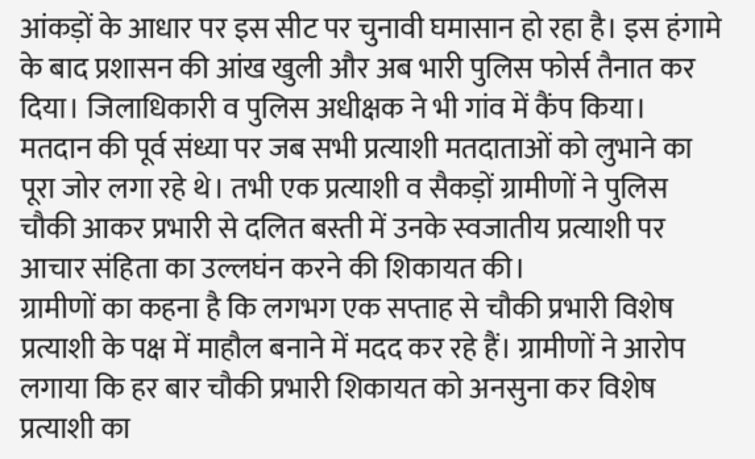आंकड़ों के आधार पर इस सीट पर चुनावी घमासान हो रहा है। इस हंगामे के बाद प्रशासन की आंख खुली और अब भारी पुलिस फोर्स तैनात कर दिया। जिलाधिकारी व पुलिस अधीक्षक ने भी गांव में कैंप किया।
मतदान की पूर्व संध्या पर जब सभी प्रत्याशी मतदाताओं को लुभाने का पूरा जोर लगा रहे थे। तभी एक प्रत्याशी व सैकड़ों ग्रामीणों ने पुलिस चौकी आकर प्रभारी से दलित बस्ती में उनके स्वजातीय प्रत्याशी पर आचार संहिता का उल्लघंन करने की शिकायत की।
ग्रामीणों का कहना है कि लगभग एक सप्ताह से चौकी प्रभारी विशेष प्रत्याशी के पक्ष में माहौल बनाने में मदद कर रहे हैं। ग्रामीणों ने आरोप लगाया कि हर बार चौकी प्रभारी शिकायत को अनसुना कर विशेष प्रत्याशी का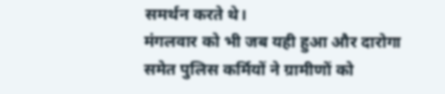समर्थन करते थे।
मंगलवार को भी जब यही हुआ और दारोगा समेत पुलिस कर्मियों ने ग्रामीणों को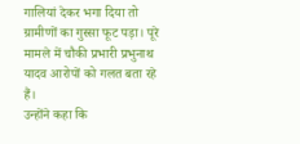गालियां देकर भगा दिया तो ग्रामीणों का गुस्सा फूट पड़ा। पूरे मामले में चौकी प्रभारी प्रभुनाथ यादव आरोपों को गलत बता रहे हैं।
उन्होंने कहा कि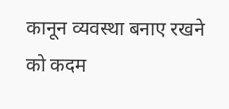कानून व्यवस्था बनाए रखने को कदम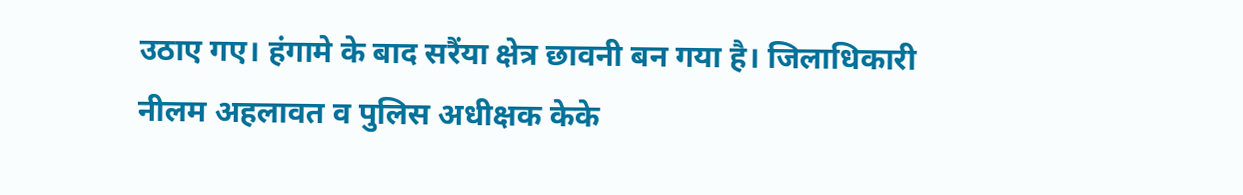उठाए गए। हंगामे के बाद सरैंया क्षेत्र छावनी बन गया है। जिलाधिकारी नीलम अहलावत व पुलिस अधीक्षक केके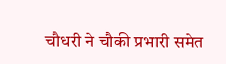चौधरी ने चौकी प्रभारी समेत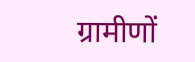ग्रामीणों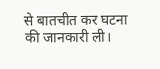से बातचीत कर घटना की जानकारी ली।